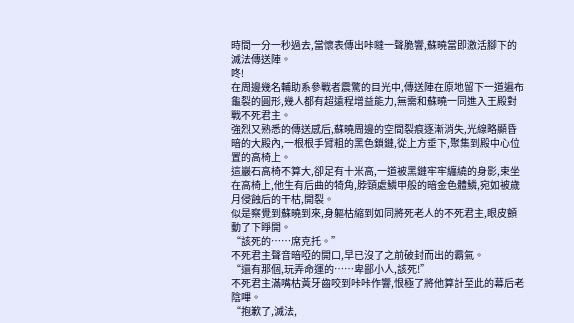時間一分一秒過去,當懷表傳出咔噠一聲脆響,蘇曉當即激活腳下的滅法傳送陣。
咚!
在周邊幾名輔助系參戰者震驚的目光中,傳送陣在原地留下一道遍布龜裂的圓形,幾人都有超遠程增益能力,無需和蘇曉一同進入王殿對戰不死君主。
強烈又熟悉的傳送感后,蘇曉周邊的空間裂痕逐漸消失,光線略顯昏暗的大殿內,一根根手臂粗的黑色鎖鏈,從上方垂下,聚集到殿中心位置的高椅上。
這巖石高椅不算大,卻足有十米高,一道被黑鏈牢牢纏繞的身影,束坐在高椅上,他生有后曲的犄角,脖頸處鱗甲般的暗金色體鱗,宛如被歲月侵蝕后的干枯,開裂。
似是察覺到蘇曉到來,身軀枯縮到如同將死老人的不死君主,眼皮顫動了下睜開。
“該死的……席克托。”
不死君主聲音暗啞的開口,早已沒了之前破封而出的霸氣。
“還有那個,玩弄命運的……卑鄙小人,該死!”
不死君主滿嘴枯黃牙齒咬到咔咔作響,恨極了將他算計至此的幕后老陰嗶。
“抱歉了,滅法,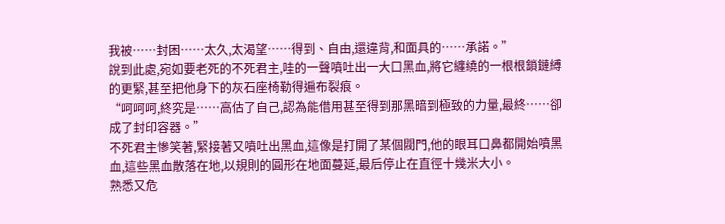我被……封困……太久,太渴望……得到、自由,還違背,和面具的……承諾。”
說到此處,宛如要老死的不死君主,哇的一聲噴吐出一大口黑血,將它纏繞的一根根鎖鏈縛的更緊,甚至把他身下的灰石座椅勒得遍布裂痕。
“呵呵呵,終究是……高估了自己,認為能借用甚至得到那黑暗到極致的力量,最終……卻成了封印容器。”
不死君主慘笑著,緊接著又噴吐出黑血,這像是打開了某個閥門,他的眼耳口鼻都開始噴黑血,這些黑血散落在地,以規則的圓形在地面蔓延,最后停止在直徑十幾米大小。
熟悉又危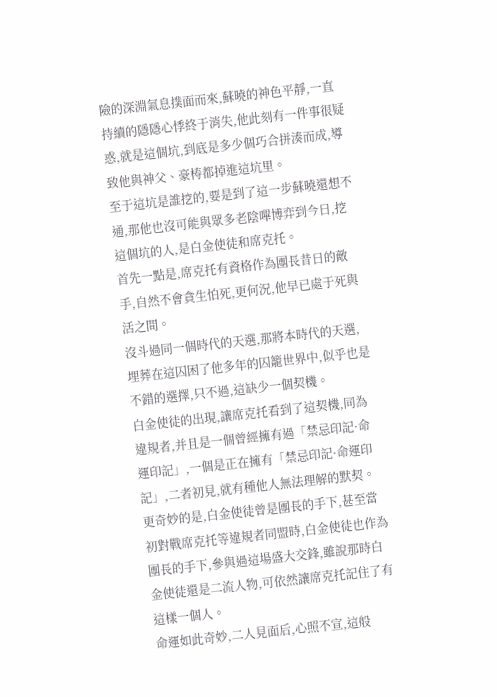險的深淵氣息撲面而來,蘇曉的神色平靜,一直持續的隱隱心悸終于消失,他此刻有一件事很疑惑,就是這個坑,到底是多少個巧合拼湊而成,導致他與神父、豪梼都掉進這坑里。
至于這坑是誰挖的,要是到了這一步蘇曉還想不通,那他也沒可能與眾多老陰嗶博弈到今日,挖這個坑的人,是白金使徒和席克托。
首先一點是,席克托有資格作為團長昔日的敵手,自然不會貪生怕死,更何況,他早已處于死與活之間。
沒斗過同一個時代的天選,那將本時代的天選,埋葬在這囚困了他多年的囚籠世界中,似乎也是不錯的選擇,只不過,這缺少一個契機。
白金使徒的出現,讓席克托看到了這契機,同為違規者,并且是一個曾經擁有過「禁忌印記·命運印記」,一個是正在擁有「禁忌印記·命運印記」,二者初見,就有種他人無法理解的默契。
更奇妙的是,白金使徒曾是團長的手下,甚至當初對戰席克托等違規者同盟時,白金使徒也作為團長的手下,參與過這場盛大交鋒,雖說那時白金使徒還是二流人物,可依然讓席克托記住了有這樣一個人。
命運如此奇妙,二人見面后,心照不宣,這般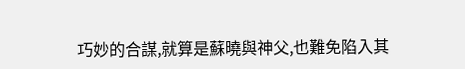巧妙的合謀,就算是蘇曉與神父,也難免陷入其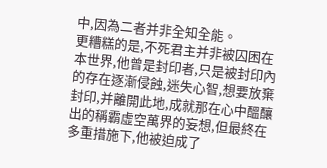中,因為二者并非全知全能。
更糟糕的是,不死君主并非被囚困在本世界,他曾是封印者,只是被封印內的存在逐漸侵蝕,迷失心智,想要放棄封印,并離開此地,成就那在心中醞釀出的稱霸虛空萬界的妄想,但最終在多重措施下,他被迫成了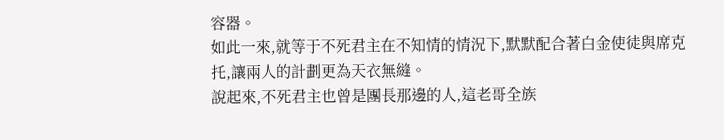容器。
如此一來,就等于不死君主在不知情的情況下,默默配合著白金使徒與席克托,讓兩人的計劃更為天衣無縫。
說起來,不死君主也曾是團長那邊的人,這老哥全族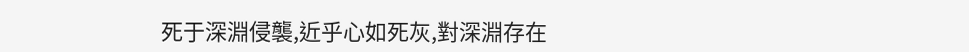死于深淵侵襲,近乎心如死灰,對深淵存在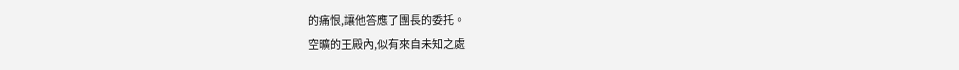的痛恨,讓他答應了團長的委托。
空曠的王殿內,似有來自未知之處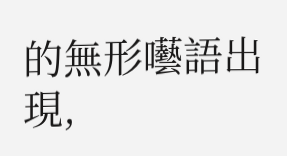的無形囈語出現,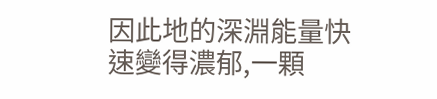因此地的深淵能量快速變得濃郁,一顆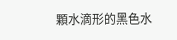顆水滴形的黑色水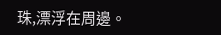珠,漂浮在周邊。